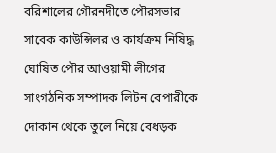বরিশালের গৌরনদীতে পৌরসভার সাবেক কাউন্সিলর ও কার্যক্রম নিষিদ্ধ ঘোষিত পৌর আওয়ামী লীগের সাংগঠনিক সম্পাদক লিটন বেপারীকে দোকান থেকে তুলে নিয়ে বেধড়ক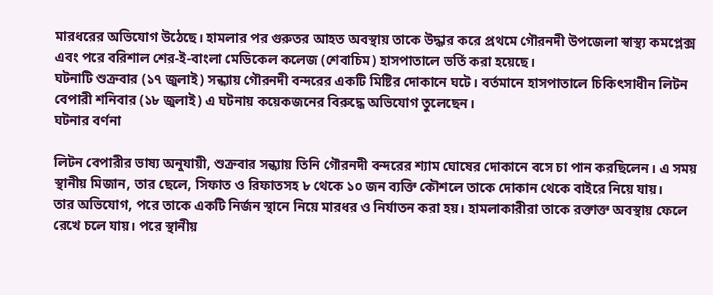মারধরের অভিযোগ উঠেছে। হামলার পর গুরুতর আহত অবস্থায় তাকে উদ্ধার করে প্রথমে গৌরনদী উপজেলা স্বাস্থ্য কমপ্লেক্স এবং পরে বরিশাল শের-ই-বাংলা মেডিকেল কলেজ (শেবাচিম) হাসপাতালে ভর্তি করা হয়েছে।
ঘটনাটি শুক্রবার (১৭ জুলাই) সন্ধ্যায় গৌরনদী বন্দরের একটি মিষ্টির দোকানে ঘটে। বর্তমানে হাসপাতালে চিকিৎসাধীন লিটন বেপারী শনিবার (১৮ জুলাই) এ ঘটনায় কয়েকজনের বিরুদ্ধে অভিযোগ তুলেছেন।
ঘটনার বর্ণনা

লিটন বেপারীর ভাষ্য অনুযায়ী, শুক্রবার সন্ধ্যায় তিনি গৌরনদী বন্দরের শ্যাম ঘোষের দোকানে বসে চা পান করছিলেন। এ সময় স্থানীয় মিজান, তার ছেলে, সিফাত ও রিফাতসহ ৮ থেকে ১০ জন ব্যক্তি কৌশলে তাকে দোকান থেকে বাইরে নিয়ে যায়।
তার অভিযোগ, পরে তাকে একটি নির্জন স্থানে নিয়ে মারধর ও নির্যাতন করা হয়। হামলাকারীরা তাকে রক্তাক্ত অবস্থায় ফেলে রেখে চলে যায়। পরে স্থানীয়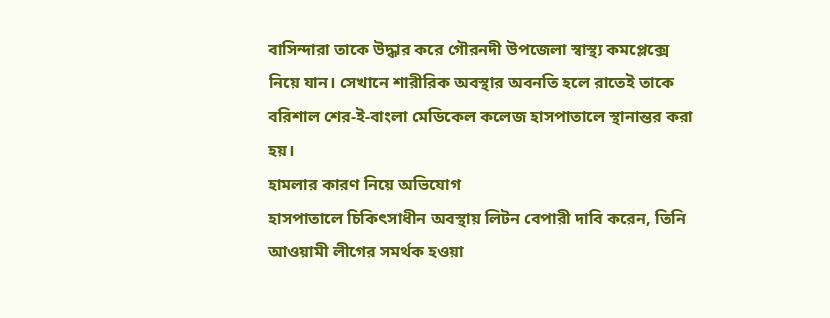বাসিন্দারা তাকে উদ্ধার করে গৌরনদী উপজেলা স্বাস্থ্য কমপ্লেক্সে নিয়ে যান। সেখানে শারীরিক অবস্থার অবনতি হলে রাতেই তাকে বরিশাল শের-ই-বাংলা মেডিকেল কলেজ হাসপাতালে স্থানান্তর করা হয়।
হামলার কারণ নিয়ে অভিযোগ
হাসপাতালে চিকিৎসাধীন অবস্থায় লিটন বেপারী দাবি করেন, তিনি আওয়ামী লীগের সমর্থক হওয়া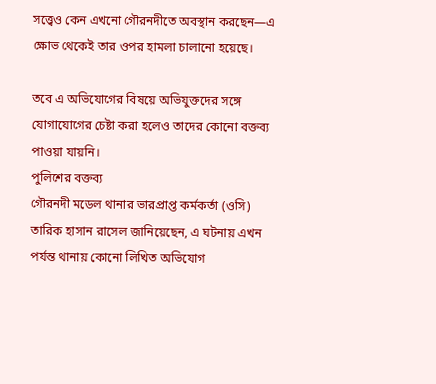সত্ত্বেও কেন এখনো গৌরনদীতে অবস্থান করছেন—এ ক্ষোভ থেকেই তার ওপর হামলা চালানো হয়েছে।

তবে এ অভিযোগের বিষয়ে অভিযুক্তদের সঙ্গে যোগাযোগের চেষ্টা করা হলেও তাদের কোনো বক্তব্য পাওয়া যায়নি।
পুলিশের বক্তব্য
গৌরনদী মডেল থানার ভারপ্রাপ্ত কর্মকর্তা (ওসি) তারিক হাসান রাসেল জানিয়েছেন, এ ঘটনায় এখন পর্যন্ত থানায় কোনো লিখিত অভিযোগ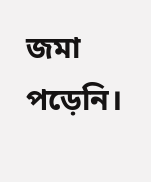জমা পড়েনি।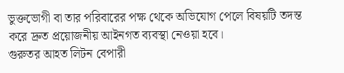ভুক্তভোগী বা তার পরিবারের পক্ষ থেকে অভিযোগ পেলে বিষয়টি তদন্ত করে দ্রুত প্রয়োজনীয় আইনগত ব্যবস্থা নেওয়া হবে।
গুরুতর আহত লিটন বেপারী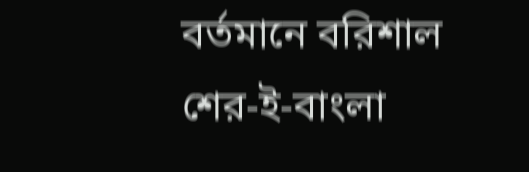বর্তমানে বরিশাল শের-ই-বাংলা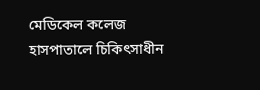মেডিকেল কলেজ হাসপাতালে চিকিৎসাধীন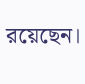রয়েছেন।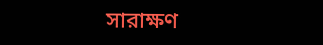সারাক্ষণ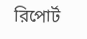রিপোর্ট